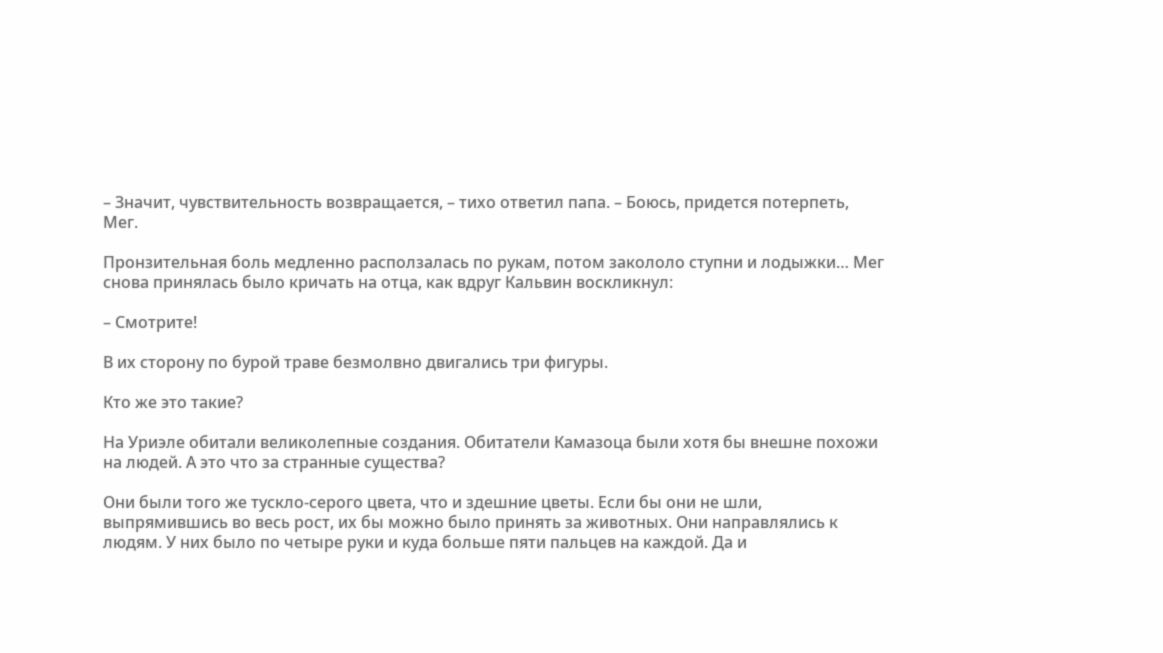– Значит, чувствительность возвращается, – тихо ответил папа. – Боюсь, придется потерпеть, Мег.

Пронзительная боль медленно расползалась по рукам, потом закололо ступни и лодыжки… Мег снова принялась было кричать на отца, как вдруг Кальвин воскликнул:

– Смотрите!

В их сторону по бурой траве безмолвно двигались три фигуры.

Кто же это такие?

На Уриэле обитали великолепные создания. Обитатели Камазоца были хотя бы внешне похожи на людей. А это что за странные существа?

Они были того же тускло-серого цвета, что и здешние цветы. Если бы они не шли, выпрямившись во весь рост, их бы можно было принять за животных. Они направлялись к людям. У них было по четыре руки и куда больше пяти пальцев на каждой. Да и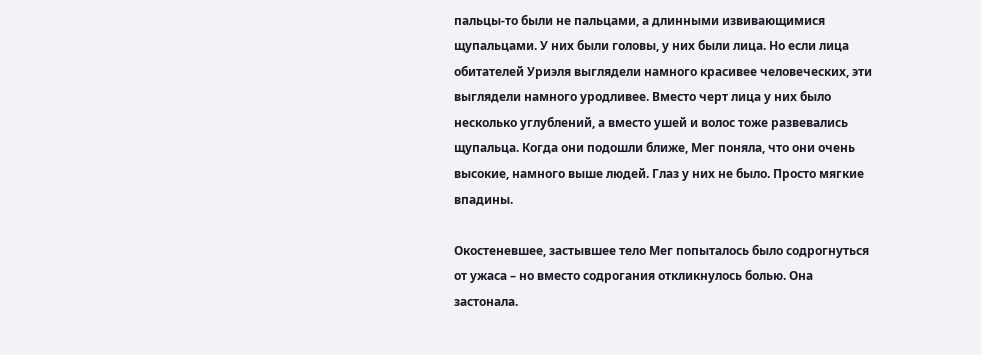пальцы-то были не пальцами, а длинными извивающимися щупальцами. У них были головы, у них были лица. Но если лица обитателей Уриэля выглядели намного красивее человеческих, эти выглядели намного уродливее. Вместо черт лица у них было несколько углублений, а вместо ушей и волос тоже развевались щупальца. Когда они подошли ближе, Мег поняла, что они очень высокие, намного выше людей. Глаз у них не было. Просто мягкие впадины.

Окостеневшее, застывшее тело Мег попыталось было содрогнуться от ужаса – но вместо содрогания откликнулось болью. Она застонала.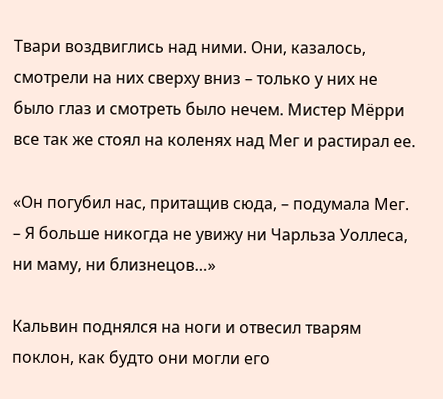Твари воздвиглись над ними. Они, казалось, смотрели на них сверху вниз – только у них не было глаз и смотреть было нечем. Мистер Мёрри все так же стоял на коленях над Мег и растирал ее.

«Он погубил нас, притащив сюда, – подумала Мег. – Я больше никогда не увижу ни Чарльза Уоллеса, ни маму, ни близнецов…»

Кальвин поднялся на ноги и отвесил тварям поклон, как будто они могли его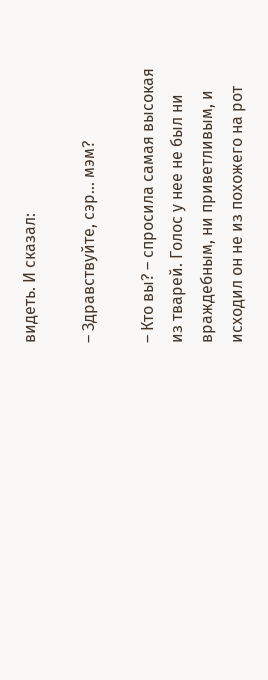видеть. И сказал:

– Здравствуйте, сэр… мэм?

– Кто вы? – спросила самая высокая из тварей. Голос у нее не был ни враждебным, ни приветливым, и исходил он не из похожего на рот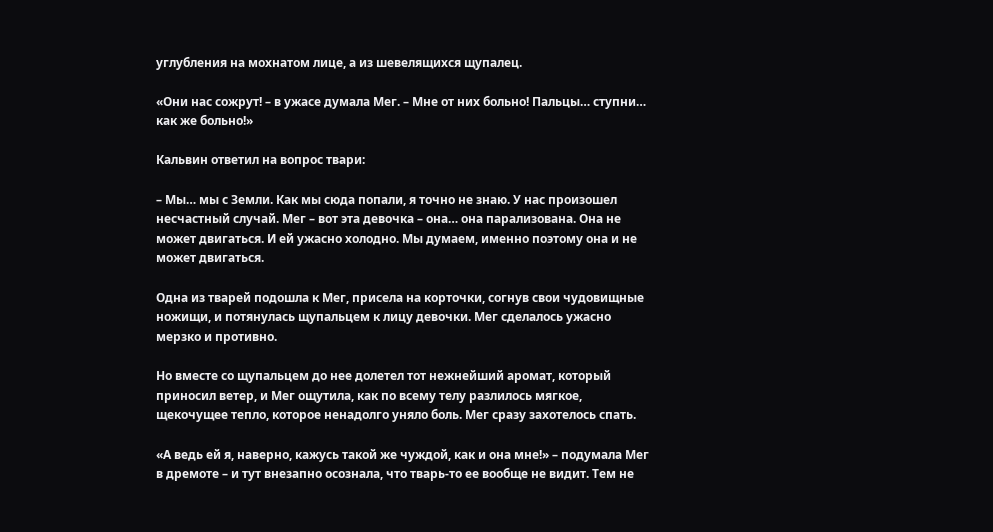углубления на мохнатом лице, а из шевелящихся щупалец.

«Они нас сожрут! – в ужасе думала Мег. – Мне от них больно! Пальцы… ступни… как же больно!»

Кальвин ответил на вопрос твари:

– Мы… мы с Земли. Как мы сюда попали, я точно не знаю. У нас произошел несчастный случай. Мег – вот эта девочка – она… она парализована. Она не может двигаться. И ей ужасно холодно. Мы думаем, именно поэтому она и не может двигаться.

Одна из тварей подошла к Мег, присела на корточки, согнув свои чудовищные ножищи, и потянулась щупальцем к лицу девочки. Мег сделалось ужасно мерзко и противно.

Но вместе со щупальцем до нее долетел тот нежнейший аромат, который приносил ветер, и Мег ощутила, как по всему телу разлилось мягкое, щекочущее тепло, которое ненадолго уняло боль. Мег сразу захотелось спать.

«А ведь ей я, наверно, кажусь такой же чуждой, как и она мне!» – подумала Мег в дремоте – и тут внезапно осознала, что тварь-то ее вообще не видит. Тем не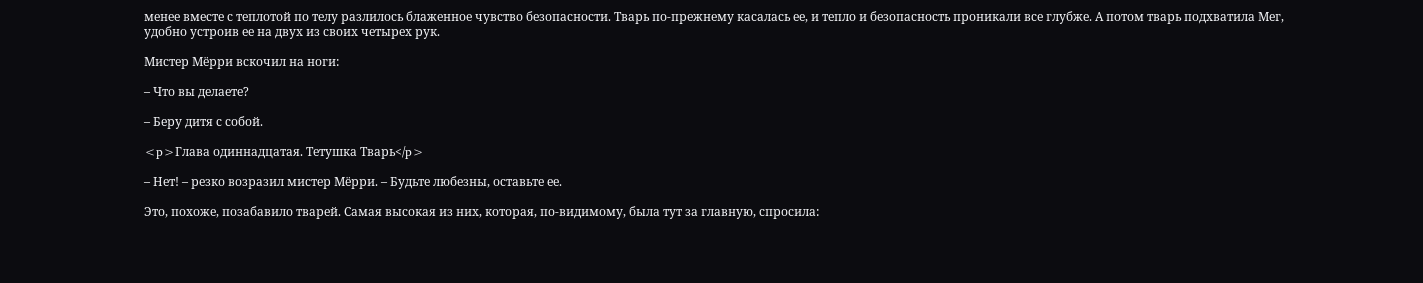менее вместе с теплотой по телу разлилось блаженное чувство безопасности. Тварь по-прежнему касалась ее, и тепло и безопасность проникали все глубже. А потом тварь подхватила Мег, удобно устроив ее на двух из своих четырех рук.

Мистер Мёрри вскочил на ноги:

– Что вы делаете?

– Беру дитя с собой.

<p>Глава одиннадцатая. Тетушка Тварь</p>

– Нет! – резко возразил мистер Мёрри. – Будьте любезны, оставьте ее.

Это, похоже, позабавило тварей. Самая высокая из них, которая, по-видимому, была тут за главную, спросила: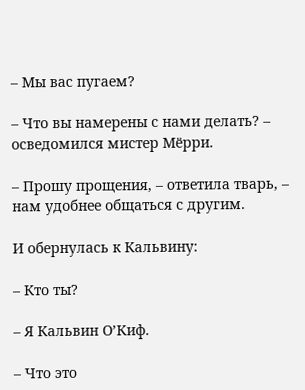– Мы вас пугаем?

– Что вы намерены с нами делать? – осведомился мистер Мёрри.

– Прошу прощения, – ответила тварь, – нам удобнее общаться с другим.

И обернулась к Кальвину:

– Кто ты?

– Я Кальвин О’Киф.

– Что это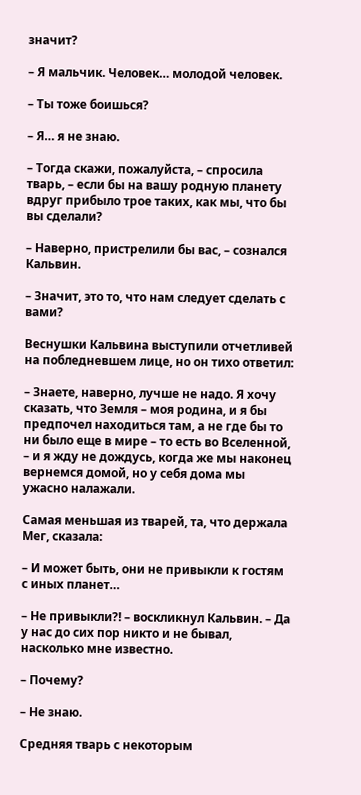значит?

– Я мальчик. Человек… молодой человек.

– Ты тоже боишься?

– Я… я не знаю.

– Тогда скажи, пожалуйста, – спросила тварь, – если бы на вашу родную планету вдруг прибыло трое таких, как мы, что бы вы сделали?

– Наверно, пристрелили бы вас, – сознался Кальвин.

– Значит, это то, что нам следует сделать с вами?

Веснушки Кальвина выступили отчетливей на побледневшем лице, но он тихо ответил:

– Знаете, наверно, лучше не надо. Я хочу сказать, что Земля – моя родина, и я бы предпочел находиться там, а не где бы то ни было еще в мире – то есть во Вселенной, – и я жду не дождусь, когда же мы наконец вернемся домой, но у себя дома мы ужасно налажали.

Самая меньшая из тварей, та, что держала Мег, сказала:

– И может быть, они не привыкли к гостям с иных планет…

– Не привыкли?! – воскликнул Кальвин. – Да у нас до сих пор никто и не бывал, насколько мне известно.

– Почему?

– Не знаю.

Средняя тварь с некоторым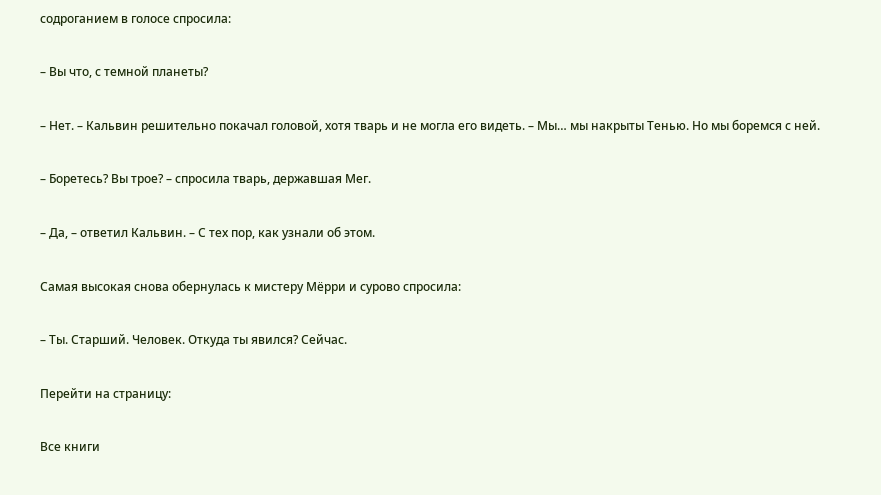содроганием в голосе спросила:

– Вы что, с темной планеты?

– Нет. – Кальвин решительно покачал головой, хотя тварь и не могла его видеть. – Мы… мы накрыты Тенью. Но мы боремся с ней.

– Боретесь? Вы трое? – спросила тварь, державшая Мег.

– Да, – ответил Кальвин. – С тех пор, как узнали об этом.

Самая высокая снова обернулась к мистеру Мёрри и сурово спросила:

– Ты. Старший. Человек. Откуда ты явился? Сейчас.

Перейти на страницу:

Все книги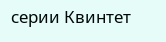серии Квинтет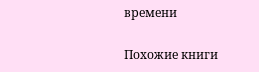времени

Похожие книги